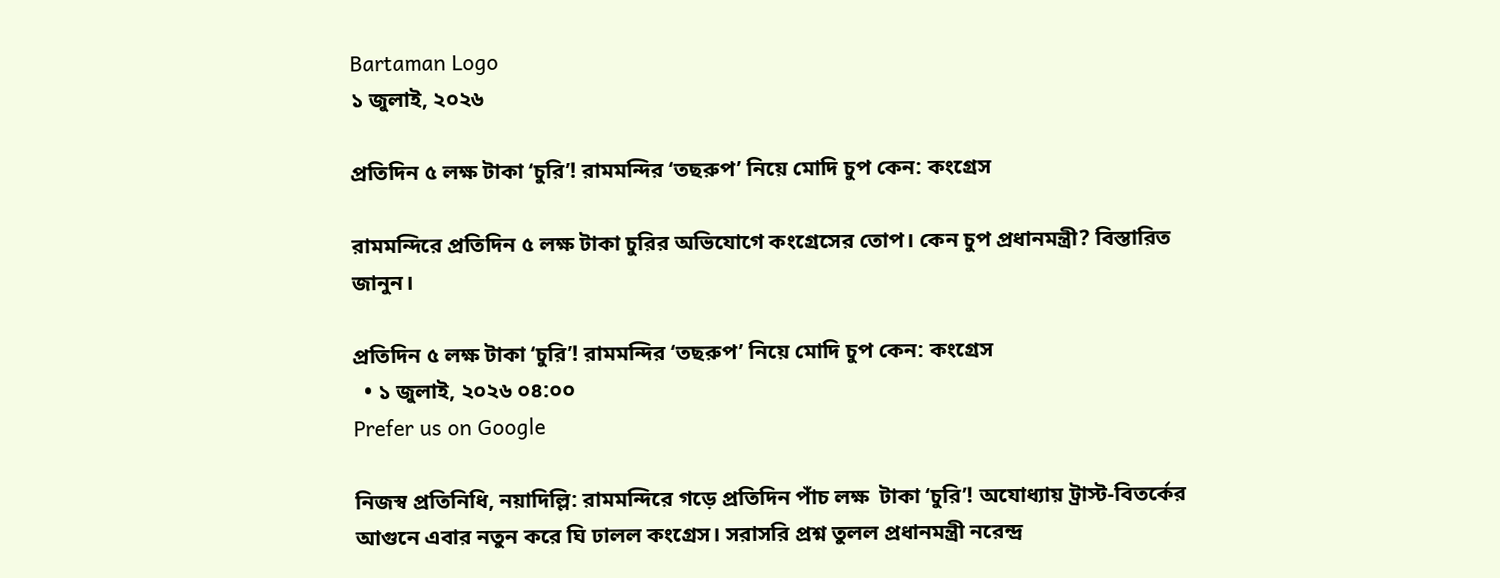Bartaman Logo
১ জুলাই, ২০২৬

প্রতিদিন ৫ লক্ষ টাকা ‘চুরি’! রামমন্দির ‘তছরুপ’ নিয়ে মোদি চুপ কেন: কংগ্রেস

রামমন্দিরে প্রতিদিন ৫ লক্ষ টাকা চুরির অভিযোগে কংগ্রেসের তোপ। কেন চুপ প্রধানমন্ত্রী? বিস্তারিত জানুন।

প্রতিদিন ৫ লক্ষ টাকা ‘চুরি’! রামমন্দির ‘তছরুপ’ নিয়ে মোদি চুপ কেন: কংগ্রেস
  • ১ জুলাই, ২০২৬ ০৪:০০
Prefer us on Google

নিজস্ব প্রতিনিধি, নয়াদিল্লি: রামমন্দিরে গড়ে প্রতিদিন পাঁচ লক্ষ  টাকা ‘চুরি’! অযোধ্যায় ট্রাস্ট-বিতর্কের আগুনে এবার নতুন করে ঘি ঢালল কংগ্রেস। সরাসরি প্রশ্ন তুলল প্রধানমন্ত্রী নরেন্দ্র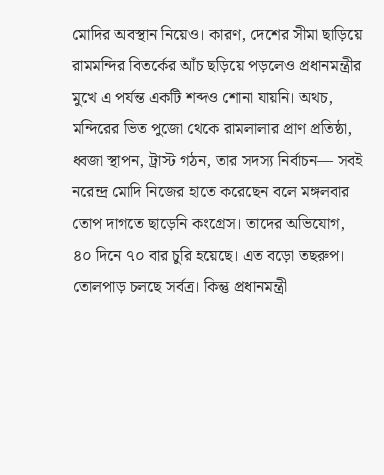মোদির অবস্থান নিয়েও। কারণ, দেশের সীমা ছাড়িয়ে রামমন্দির বিতর্কের আঁচ ছড়িয়ে পড়লেও প্রধানমন্ত্রীর মুখে এ পর্যন্ত একটি শব্দও শোনা যায়নি। অথচ, মন্দিরের ভিত পুজো থেকে রামলালার প্রাণ প্রতিষ্ঠা, ধ্বজা স্থাপন, ট্রাস্ট গঠন, তার সদস্য নির্বাচন— সবই নরেন্দ্র মোদি নিজের হাতে করেছেন বলে মঙ্গলবার তোপ দাগতে ছাড়েনি কংগ্রেস। তাদের অভিযোগ, ৪০ দিনে ৭০ বার চুরি হয়েছে। এত বড়ো তছরুপ। তোলপাড় চলছে সর্বত্র। কিন্তু প্রধানমন্ত্রী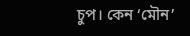চুপ। কেন ‘মৌন’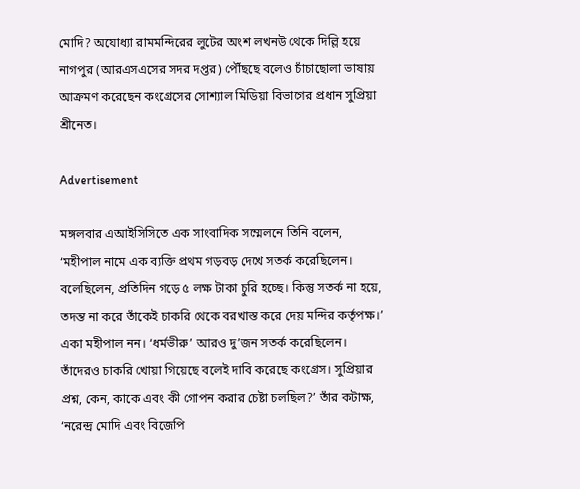মোদি? অযোধ্যা রামমন্দিরের লুটের অংশ লখনউ থেকে দিল্লি হয়ে নাগপুর (আরএসএসের সদর দপ্তর) পৌঁছছে বলেও চাঁচাছোলা ভাষায় আক্রমণ করেছেন কংগ্রেসের সোশ্যাল মিডিয়া বিভাগের প্রধান সুপ্রিয়া শ্রীনেত।

Advertisement

মঙ্গলবার এআইসিসিতে এক সাংবাদিক সম্মেলনে তিনি বলেন, ‘মহীপাল নামে এক ব্যক্তি প্রথম গড়বড় দেখে সতর্ক করেছিলেন। বলেছিলেন, প্রতিদিন গড়ে ৫ লক্ষ টাকা চুরি হচ্ছে। কিন্তু সতর্ক না হয়ে, তদন্ত না করে তাঁকেই চাকরি থেকে বরখাস্ত করে দেয় মন্দির কর্তৃপক্ষ।’ একা মহীপাল নন। ‘ধর্মভীরু’ আরও দু’জন সতর্ক করেছিলেন। তাঁদেরও চাকরি খোয়া গিয়েছে বলেই দাবি করেছে কংগ্রেস। সুপ্রিয়ার প্রশ্ন, কেন, কাকে এবং কী গোপন করার চেষ্টা চলছিল?’ তাঁর কটাক্ষ, ‘নরেন্দ্র মোদি এবং বিজেপি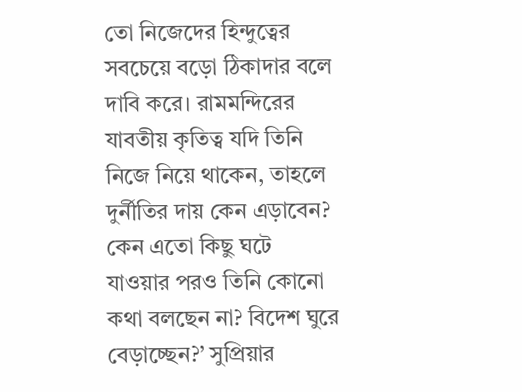তো নিজেদের হিন্দুত্বের সবচেয়ে বড়ো ঠিকাদার বলে দাবি করে। রামমন্দিরের যাবতীয় কৃতিত্ব যদি তিনি নিজে নিয়ে থাকেন, তাহলে দুর্নীতির দায় কেন এড়াবেন? কেন এতো কিছু ঘটে যাওয়ার পরও তিনি কোনো কথা বলছেন না? বিদেশ ঘুরে বেড়াচ্ছেন?’ সুপ্রিয়ার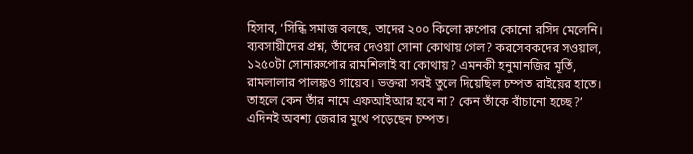হিসাব, ‘সিন্ধি সমাজ বলছে, তাদের ২০০ কিলো রুপোর কোনো রসিদ মেলেনি। ব্যবসায়ীদের প্রশ্ন, তাঁদের দেওয়া সোনা কোথায় গেল? করসেবকদের সওয়াল, ১২৫০টা সোনারুপোর রামশিলাই বা কোথায়? এমনকী হনুমানজির মূর্তি, রামলালার পালঙ্কও গায়েব। ভক্তরা সবই তুলে দিয়েছিল চম্পত রাইয়ের হাতে। তাহলে কেন তাঁর নামে এফআইআর হবে না? কেন তাঁকে বাঁচানো হচ্ছে?’ এদিনই অবশ্য জেরার মুখে পড়েছেন চম্পত।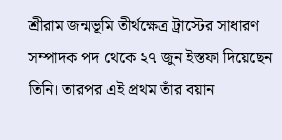শ্রীরাম জন্মভূমি তীর্থক্ষেত্র ট্রাস্টের সাধারণ সম্পাদক পদ থেকে ২৭ জুন ইস্তফা দিয়েছেন তিনি। তারপর এই প্রথম তাঁর বয়ান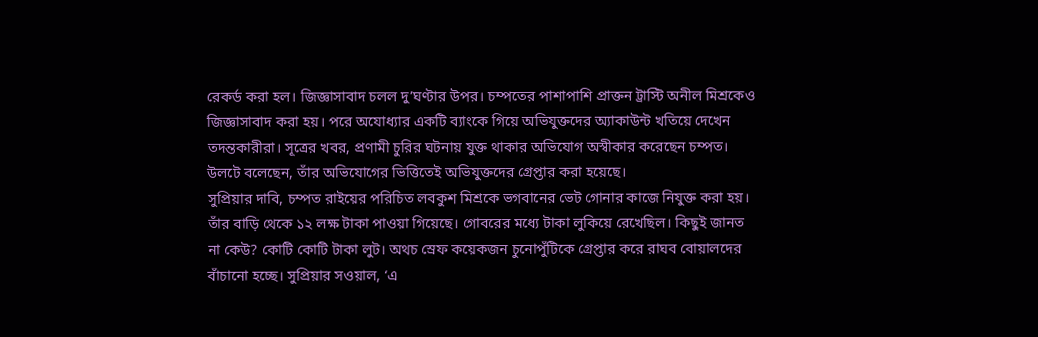রেকর্ড করা হল। জিজ্ঞাসাবাদ চলল দু’ঘণ্টার উপর। চম্পতের পাশাপাশি প্রাক্তন ট্রাস্টি অনীল মিশ্রকেও জিজ্ঞাসাবাদ করা হয়। পরে অযোধ্যার একটি ব্যাংকে গিয়ে অভিযুক্তদের অ্যাকাউন্ট খতিয়ে দেখেন তদন্তকারীরা। সূত্রের খবর, প্রণামী চুরির ঘটনায় যুক্ত থাকার অভিযোগ অস্বীকার করেছেন চম্পত। উলটে বলেছেন, তাঁর অভিযোগের ভিত্তিতেই অভিযুক্তদের গ্রেপ্তার করা হয়েছে।
সুপ্রিয়ার দাবি, চম্পত রাইয়ের পরিচিত লবকুশ মিশ্রকে ভগবানের ভেট গোনার কাজে নিযুক্ত করা হয়। তাঁর বাড়ি থেকে ১২ লক্ষ টাকা পাওয়া গিয়েছে। গোবরের মধ্যে টাকা লুকিয়ে রেখেছিল। কিছুই জানত না কেউ? কোটি কোটি টাকা লুট। অথচ স্রেফ কয়েকজন চুনোপুঁটিকে গ্রেপ্তার করে রাঘব বোয়ালদের বাঁচানো হচ্ছে। সুপ্রিয়ার সওয়াল, ‘এ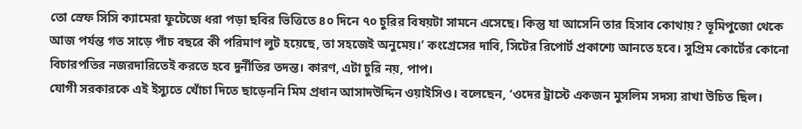তো স্রেফ সিসি ক্যামেরা ফুটেজে ধরা পড়া ছবির ভিত্তিতে ৪০ দিনে ৭০ চুরির বিষয়টা সামনে এসেছে। কিন্তু যা আসেনি তার হিসাব কোথায়? ভূমিপুজো থেকে আজ পর্যন্ত গত সাড়ে পাঁচ বছরে কী পরিমাণ লুট হয়েছে, তা সহজেই অনুমেয়।’ কংগ্রেসের দাবি, সিটের রিপোর্ট প্রকাশ্যে আনতে হবে। সুপ্রিম কোর্টের কোনো বিচারপতির নজরদারিতেই করতে হবে দুর্নীতির তদন্ত। কারণ, এটা চুরি নয়, পাপ।
যোগী সরকারকে এই ইস্যুতে খোঁচা দিতে ছাড়েননি মিম প্রধান আসাদউদ্দিন ওয়াইসিও। বলেছেন, ‘ওদের ট্রাস্টে একজন মুসলিম সদস্য রাখা উচিত ছিল।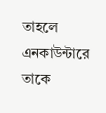তাহলে এনকাউন্টারে তাকে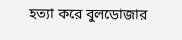হত্যা করে বুলডোজার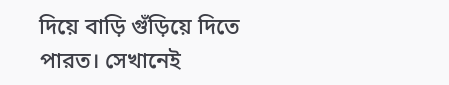দিয়ে বাড়ি গুঁড়িয়ে দিতে পারত। সেখানেই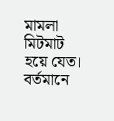মামলা মিটমাট হয়ে যেত। বর্তমানে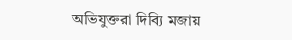অভিযুক্তরা দিব্যি মজায়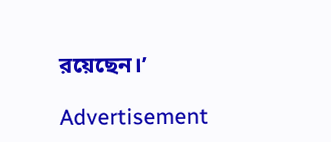রয়েছেন।’

Advertisement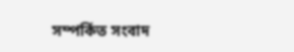সম্পর্কিত সংবাদ